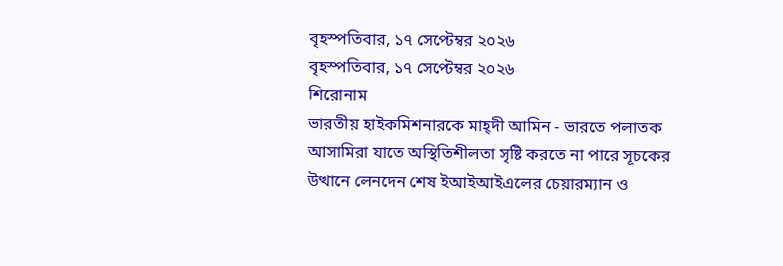বৃহস্পতিবার, ১৭ সেপ্টেম্বর ২০২৬
বৃহস্পতিবার, ১৭ সেপ্টেম্বর ২০২৬
শিরোনাম
ভারতীয় হাইকমিশনারকে মাহ্দী আমিন - ভারতে পলাতক আসামিরা যাতে অস্থিতিশীলতা সৃষ্টি করতে না পারে সূচকের  উত্থানে লেনদেন শেষ ইআইআইএলের চেয়ারম্যান ও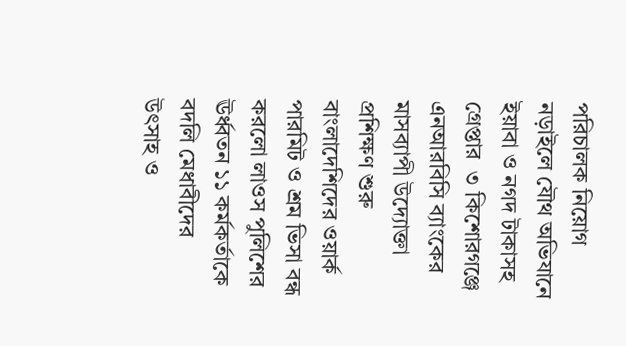পরিচালক নিয়োগ নড়াইলে যৌথ অভিযানে ইয়াবা ও নগদ টাকাসহ গ্রেপ্তার  ৩ কিশোরগঞ্জে এনআরবিসি ব্যাংকের মাসব্যাপী উদ্যোক্তা প্রশিক্ষণ শুরু বাংলাদেশিদের ওয়ার্ক পারমিট ও শ্রম ভিসা বন্ধ করলো লাওস পুলিশের ঊর্ধ্বতন ১১ কর্মকর্তাকে বদলি মেধাবীদের উৎসাহ ও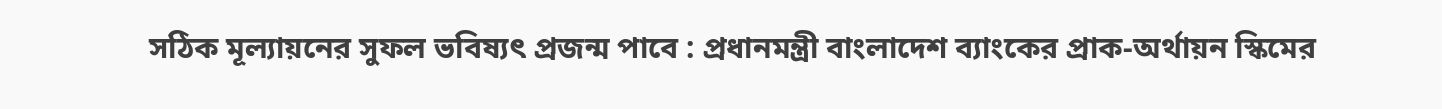সঠিক মূল্যায়নের সুফল ভবিষ্যৎ প্রজন্ম পাবে : প্রধানমন্ত্রী বাংলাদেশ ব্যাংকের প্রাক-অর্থায়ন স্কিমের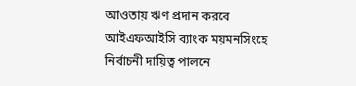আওতায় ঋণ প্রদান করবে আইএফআইসি ব্যাংক ময়মনসিংহে নির্বাচনী দায়িত্ব পালনে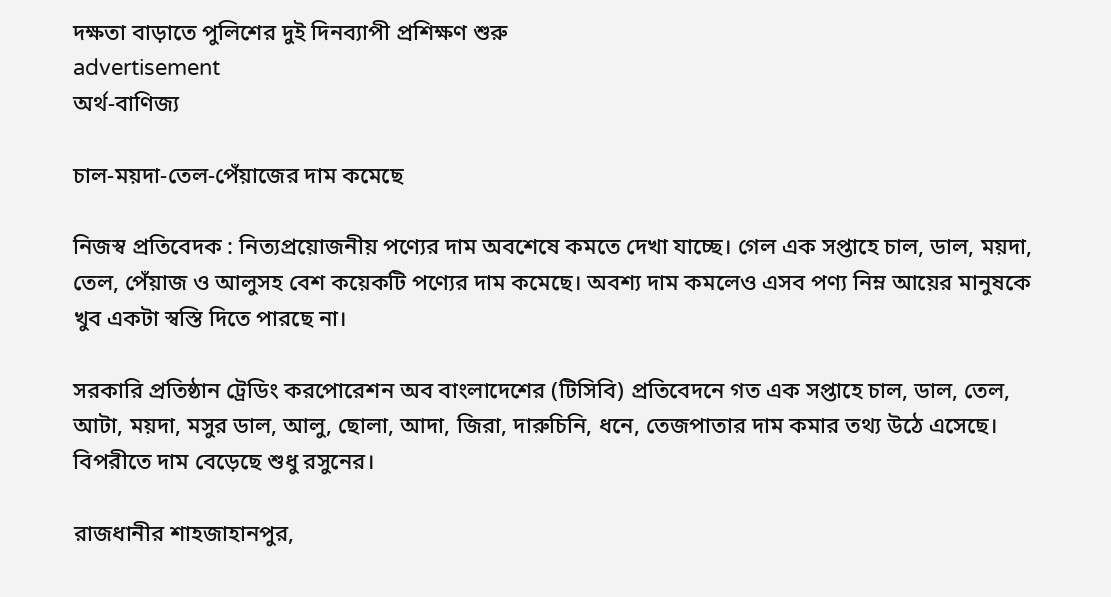দক্ষতা বাড়াতে পুলিশের দুই দিনব্যাপী প্রশিক্ষণ শুরু
advertisement
অর্থ-বাণিজ্য

চাল-ময়দা-তেল-পেঁয়াজের দাম কমেছে

নিজস্ব প্রতিবেদক : নিত্যপ্রয়োজনীয় পণ্যের দাম অবশেষে কমতে দেখা যাচ্ছে। গেল এক সপ্তাহে চাল, ডাল, ময়দা, তেল, পেঁয়াজ ও আলুসহ বেশ কয়েকটি পণ্যের দাম কমেছে। অবশ্য দাম কমলেও এসব পণ্য নিম্ন আয়ের মানুষকে খুব একটা স্বস্তি দিতে পারছে না।

সরকারি প্রতিষ্ঠান ট্রেডিং করপোরেশন অব বাংলাদেশের (টিসিবি) প্রতিবেদনে গত এক সপ্তাহে চাল, ডাল, তেল, আটা, ময়দা, মসুর ডাল, আলু, ছোলা, আদা, জিরা, দারুচিনি, ধনে, তেজপাতার দাম কমার তথ্য উঠে এসেছে। বিপরীতে দাম বেড়েছে শুধু রসুনের।

রাজধানীর শাহজাহানপুর,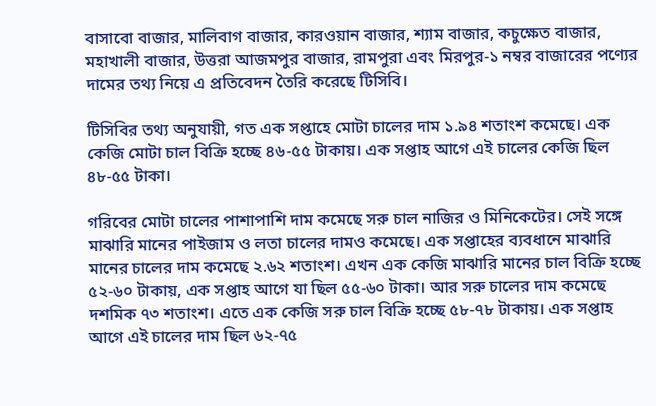বাসাবো বাজার, মালিবাগ বাজার, কারওয়ান বাজার, শ্যাম বাজার, কচুক্ষেত বাজার, মহাখালী বাজার, উত্তরা আজমপুর বাজার, রামপুরা এবং মিরপুর-১ নম্বর বাজারের পণ্যের দামের তথ্য নিয়ে এ প্রতিবেদন তৈরি করেছে টিসিবি।

টিসিবির তথ্য অনুযায়ী, গত এক সপ্তাহে মোটা চালের দাম ১.৯৪ শতাংশ কমেছে। এক কেজি মোটা চাল বিক্রি হচ্ছে ৪৬-৫৫ টাকায়। এক সপ্তাহ আগে এই চালের কেজি ছিল ৪৮-৫৫ টাকা।

গরিবের মোটা চালের পাশাপাশি দাম কমেছে সরু চাল নাজির ও মিনিকেটের। সেই সঙ্গে মাঝারি মানের পাইজাম ও লতা চালের দামও কমেছে। এক সপ্তাহের ব্যবধানে মাঝারি মানের চালের দাম কমেছে ২.৬২ শতাংশ। এখন এক কেজি মাঝারি মানের চাল বিক্রি হচ্ছে ৫২-৬০ টাকায়, এক সপ্তাহ আগে যা ছিল ৫৫-৬০ টাকা। আর সরু চালের দাম কমেছে দশমিক ৭৩ শতাংশ। এতে এক কেজি সরু চাল বিক্রি হচ্ছে ৫৮-৭৮ টাকায়। এক সপ্তাহ আগে এই চালের দাম ছিল ৬২-৭৫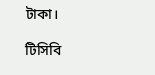টাকা।

টিসিবি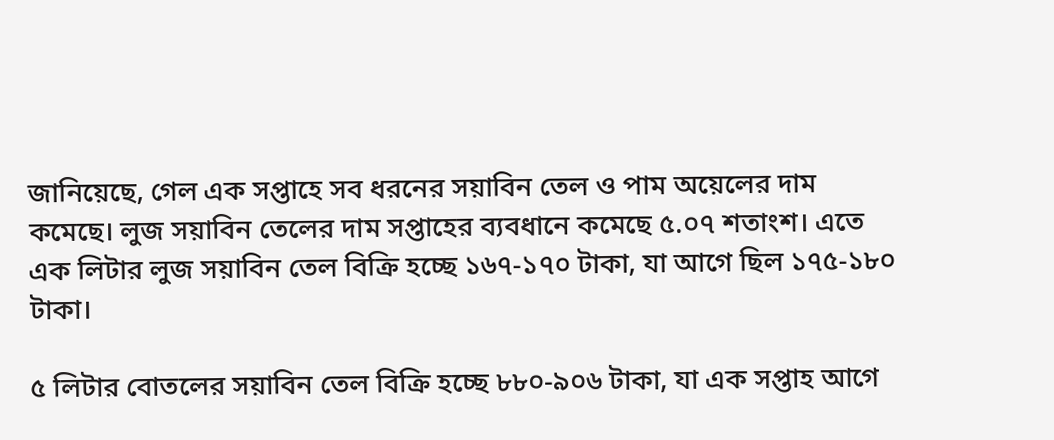জানিয়েছে, গেল এক সপ্তাহে সব ধরনের সয়াবিন তেল ও পাম অয়েলের দাম কমেছে। লুজ সয়াবিন তেলের দাম সপ্তাহের ব্যবধানে কমেছে ৫.০৭ শতাংশ। এতে এক লিটার লুজ সয়াবিন তেল বিক্রি হচ্ছে ১৬৭-১৭০ টাকা, যা আগে ছিল ১৭৫-১৮০ টাকা।

৫ লিটার বোতলের সয়াবিন তেল বিক্রি হচ্ছে ৮৮০-৯০৬ টাকা, যা এক সপ্তাহ আগে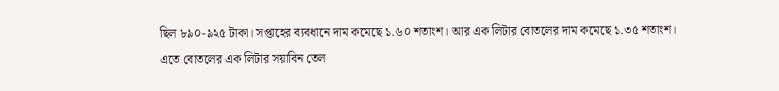ছিল ৮৯০-৯২৫ টাকা। সপ্তাহের ব্যবধানে দাম কমেছে ১.৬০ শতাংশ। আর এক লিটার বোতলের দাম কমেছে ১.৩৫ শতাংশ। এতে বোতলের এক লিটার সয়াবিন তেল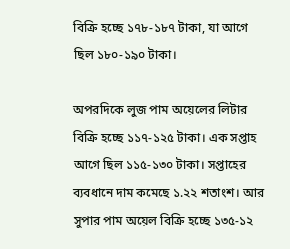বিক্রি হচ্ছে ১৭৮-১৮৭ টাকা, যা আগে ছিল ১৮০-১৯০ টাকা।

অপরদিকে লুজ পাম অয়েলের লিটার বিক্রি হচ্ছে ১১৭-১২৫ টাকা। এক সপ্তাহ আগে ছিল ১১৫-১৩০ টাকা। সপ্তাহের ব্যবধানে দাম কমেছে ১.২২ শতাংশ। আর সুপার পাম অয়েল বিক্রি হচ্ছে ১৩৫-১২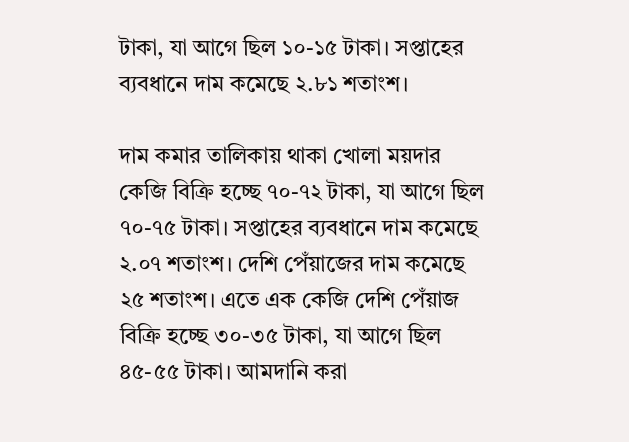টাকা, যা আগে ছিল ১০-১৫ টাকা। সপ্তাহের ব্যবধানে দাম কমেছে ২.৮১ শতাংশ।

দাম কমার তালিকায় থাকা খোলা ময়দার কেজি বিক্রি হচ্ছে ৭০-৭২ টাকা, যা আগে ছিল ৭০-৭৫ টাকা। সপ্তাহের ব্যবধানে দাম কমেছে ২.০৭ শতাংশ। দেশি পেঁয়াজের দাম কমেছে ২৫ শতাংশ। এতে এক কেজি দেশি পেঁয়াজ বিক্রি হচ্ছে ৩০-৩৫ টাকা, যা আগে ছিল ৪৫-৫৫ টাকা। আমদানি করা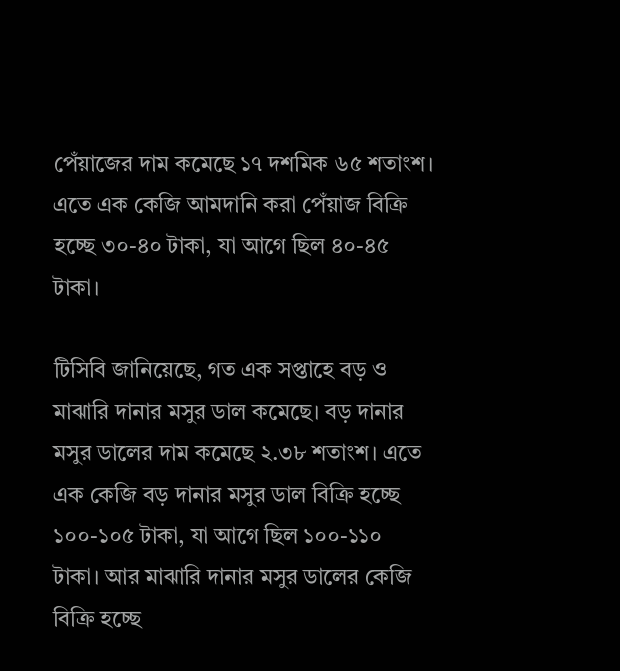পেঁয়াজের দাম কমেছে ১৭ দশমিক ৬৫ শতাংশ। এতে এক কেজি আমদানি করা পেঁয়াজ বিক্রি হচ্ছে ৩০-৪০ টাকা, যা আগে ছিল ৪০-৪৫ টাকা।

টিসিবি জানিয়েছে, গত এক সপ্তাহে বড় ও মাঝারি দানার মসুর ডাল কমেছে। বড় দানার মসুর ডালের দাম কমেছে ২.৩৮ শতাংশ। এতে এক কেজি বড় দানার মসুর ডাল বিক্রি হচ্ছে ১০০-১০৫ টাকা, যা আগে ছিল ১০০-১১০ টাকা। আর মাঝারি দানার মসুর ডালের কেজি বিক্রি হচ্ছে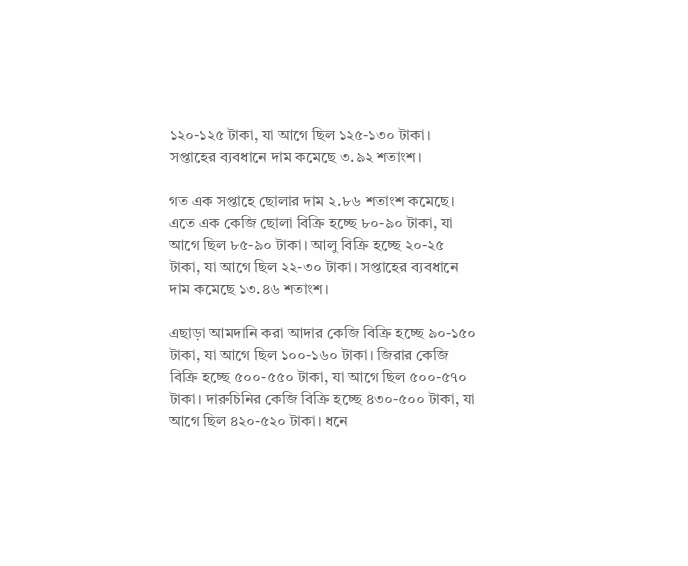১২০-১২৫ টাকা, যা আগে ছিল ১২৫-১৩০ টাকা। সপ্তাহের ব্যবধানে দাম কমেছে ৩.৯২ শতাংশ।

গত এক সপ্তাহে ছোলার দাম ২.৮৬ শতাংশ কমেছে। এতে এক কেজি ছোলা বিক্রি হচ্ছে ৮০-৯০ টাকা, যা আগে ছিল ৮৫-৯০ টাকা। আলু বিক্রি হচ্ছে ২০-২৫ টাকা, যা আগে ছিল ২২-৩০ টাকা। সপ্তাহের ব্যবধানে দাম কমেছে ১৩.৪৬ শতাংশ।

এছাড়া আমদানি করা আদার কেজি বিক্রি হচ্ছে ৯০-১৫০ টাকা, যা আগে ছিল ১০০-১৬০ টাকা। জিরার কেজি বিক্রি হচ্ছে ৫০০-৫৫০ টাকা, যা আগে ছিল ৫০০-৫৭০ টাকা। দারুচিনির কেজি বিক্রি হচ্ছে ৪৩০-৫০০ টাকা, যা আগে ছিল ৪২০-৫২০ টাকা। ধনে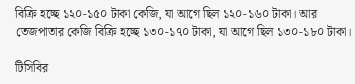বিক্রি হচ্ছে ১২০-১৫০ টাকা কেজি, যা আগে ছিল ১২০-১৬০ টাকা। আর তেজপাতার কেজি বিক্রি হচ্ছে ১৩০-১৭০ টাকা, যা আগে ছিল ১৩০-১৮০ টাকা।

টিসিবির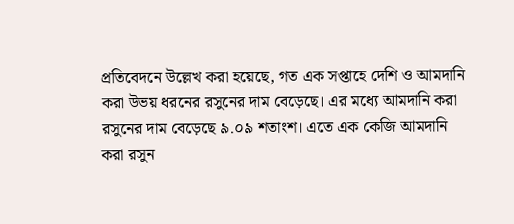প্রতিবেদনে উল্লেখ করা হয়েছে, গত এক সপ্তাহে দেশি ও আমদানি করা উভয় ধরনের রসুনের দাম বেড়েছে। এর মধ্যে আমদানি করা রসুনের দাম বেড়েছে ৯.০৯ শতাংশ। এতে এক কেজি আমদানি করা রসুন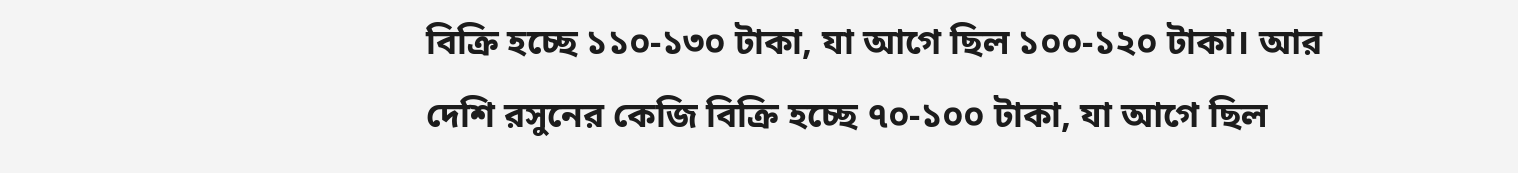বিক্রি হচ্ছে ১১০-১৩০ টাকা, যা আগে ছিল ১০০-১২০ টাকা। আর দেশি রসুনের কেজি বিক্রি হচ্ছে ৭০-১০০ টাকা, যা আগে ছিল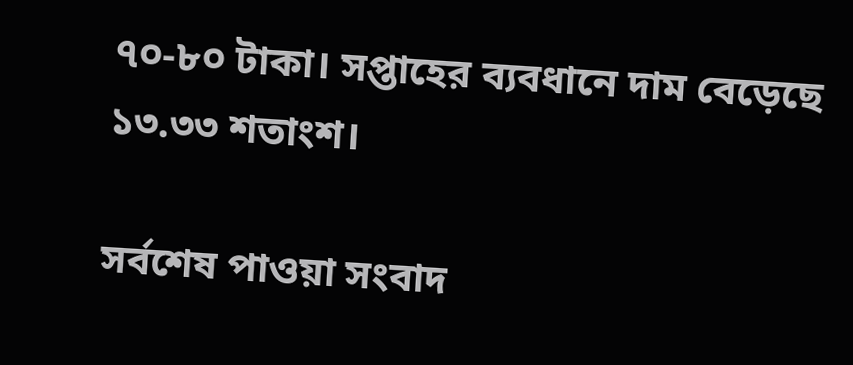৭০-৮০ টাকা। সপ্তাহের ব্যবধানে দাম বেড়েছে ১৩.৩৩ শতাংশ।

সর্বশেষ পাওয়া সংবাদ